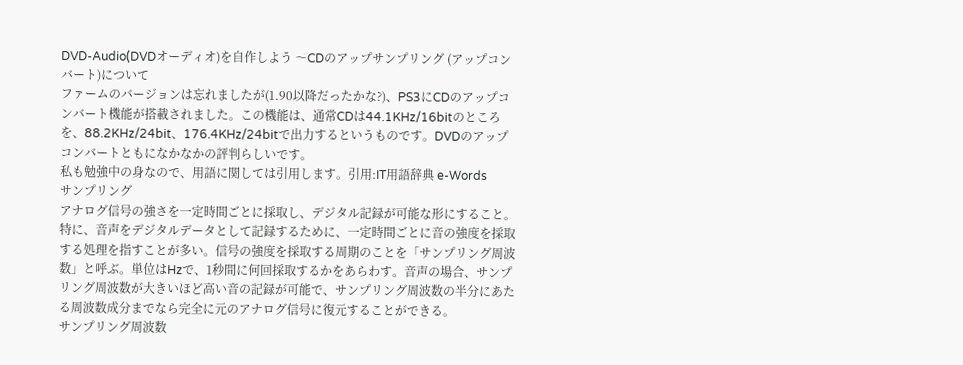DVD-Audio(DVDオーディオ)を自作しよう 〜CDのアップサンプリング (アップコンバート)について
ファームのバージョンは忘れましたが(1.90以降だったかな?)、PS3にCDのアップコンバート機能が搭載されました。この機能は、通常CDは44.1KHz/16bitのところを、88.2KHz/24bit、176.4KHz/24bitで出力するというものです。DVDのアップコンバートともになかなかの評判らしいです。
私も勉強中の身なので、用語に関しては引用します。引用:IT用語辞典 e-Words
サンプリング
アナログ信号の強さを一定時間ごとに採取し、デジタル記録が可能な形にすること。特に、音声をデジタルデータとして記録するために、一定時間ごとに音の強度を採取する処理を指すことが多い。信号の強度を採取する周期のことを「サンプリング周波数」と呼ぶ。単位はHzで、1秒間に何回採取するかをあらわす。音声の場合、サンプリング周波数が大きいほど高い音の記録が可能で、サンプリング周波数の半分にあたる周波数成分までなら完全に元のアナログ信号に復元することができる。
サンプリング周波数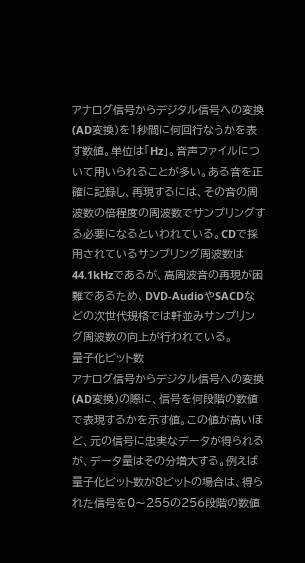アナログ信号からデジタル信号への変換(AD変換)を1秒間に何回行なうかを表す数値。単位は「Hz」。音声ファイルについて用いられることが多い。ある音を正確に記録し、再現するには、その音の周波数の倍程度の周波数でサンプリングする必要になるといわれている。CDで採用されているサンプリング周波数は44.1kHzであるが、高周波音の再現が困難であるため、DVD-AudioやSACDなどの次世代規格では軒並みサンプリング周波数の向上が行われている。
量子化ビット数
アナログ信号からデジタル信号への変換(AD変換)の際に、信号を何段階の数値で表現するかを示す値。この値が高いほど、元の信号に忠実なデータが得られるが、データ量はその分増大する。例えば量子化ビット数が8ビットの場合は、得られた信号を0〜255の256段階の数値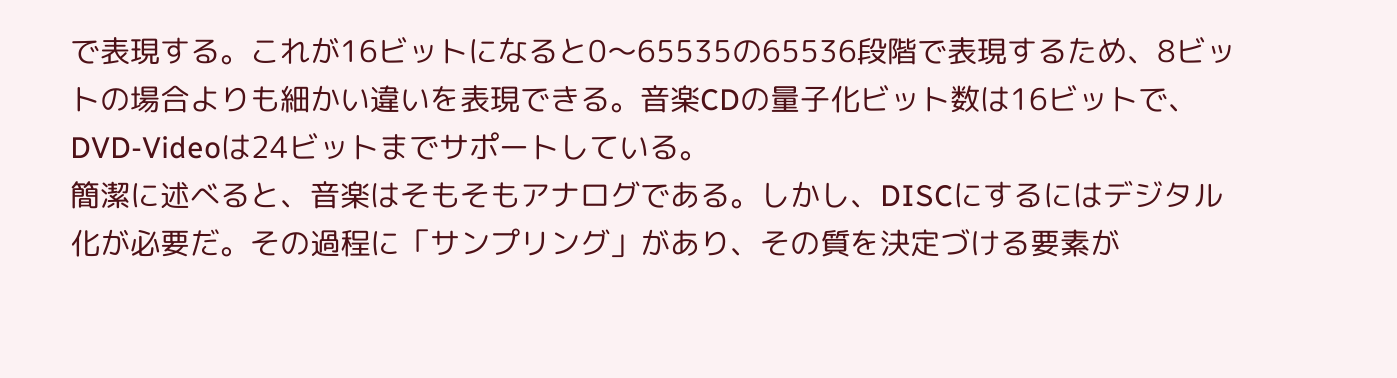で表現する。これが16ビットになると0〜65535の65536段階で表現するため、8ビットの場合よりも細かい違いを表現できる。音楽CDの量子化ビット数は16ビットで、DVD-Videoは24ビットまでサポートしている。
簡潔に述べると、音楽はそもそもアナログである。しかし、DISCにするにはデジタル化が必要だ。その過程に「サンプリング」があり、その質を決定づける要素が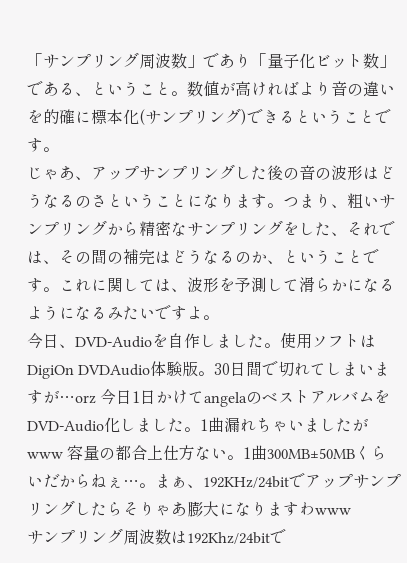「サンプリング周波数」であり「量子化ビット数」である、ということ。数値が高ければより音の違いを的確に標本化(サンプリング)できるということです。
じゃあ、アップサンプリングした後の音の波形はどうなるのさということになります。つまり、粗いサンプリングから精密なサンプリングをした、それでは、その間の補完はどうなるのか、ということです。これに関しては、波形を予測して滑らかになるようになるみたいですよ。
今日、DVD-Audioを自作しました。使用ソフトはDigiOn DVDAudio体験版。30日間で切れてしまいますが…orz 今日1日かけてangelaのベストアルバムをDVD-Audio化しました。1曲漏れちゃいましたがwww 容量の都合上仕方ない。1曲300MB±50MBくらいだからねぇ…。まぁ、192KHz/24bitでアップサンプリングしたらそりゃあ膨大になりますわwww
サンプリング周波数は192Khz/24bitで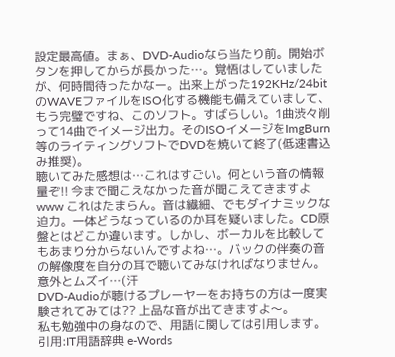設定最高値。まぁ、DVD-Audioなら当たり前。開始ボタンを押してからが長かった…。覚悟はしていましたが、何時間待ったかなー。出来上がった192KHz/24bitのWAVEファイルをISO化する機能も備えていまして、もう完璧ですね、このソフト。すばらしい。1曲渋々削って14曲でイメージ出力。そのISOイメージをImgBurn等のライティングソフトでDVDを焼いて終了(低速書込み推奨)。
聴いてみた感想は…これはすごい。何という音の情報量ぞ!! 今まで聞こえなかった音が聞こえてきますよwww これはたまらん。音は繊細、でもダイナミックな迫力。一体どうなっているのか耳を疑いました。CD原盤とはどこか違います。しかし、ボーカルを比較してもあまり分からないんですよね…。バックの伴奏の音の解像度を自分の耳で聴いてみなければなりません。意外とムズイ…(汗
DVD-Audioが聴けるプレーヤーをお持ちの方は一度実験されてみては?? 上品な音が出てきますよ〜。
私も勉強中の身なので、用語に関しては引用します。引用:IT用語辞典 e-Words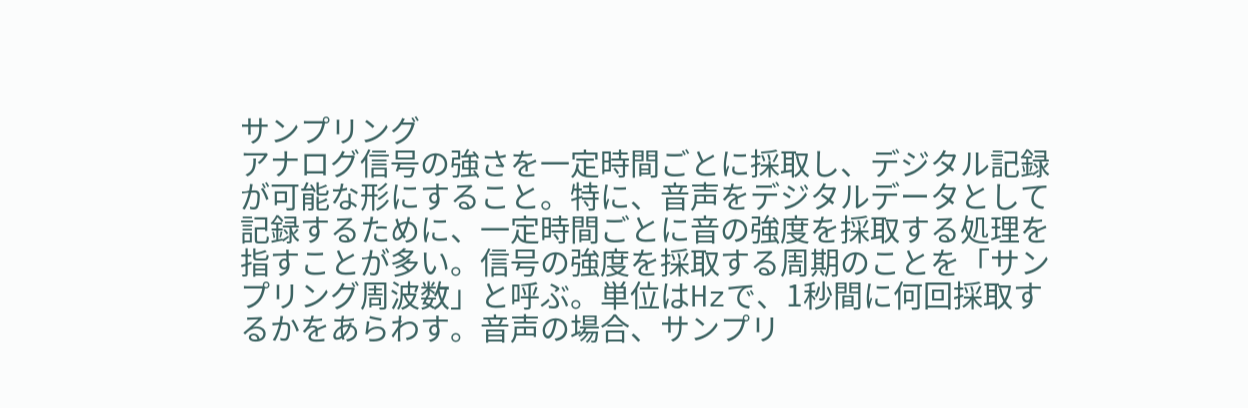サンプリング
アナログ信号の強さを一定時間ごとに採取し、デジタル記録が可能な形にすること。特に、音声をデジタルデータとして記録するために、一定時間ごとに音の強度を採取する処理を指すことが多い。信号の強度を採取する周期のことを「サンプリング周波数」と呼ぶ。単位はHzで、1秒間に何回採取するかをあらわす。音声の場合、サンプリ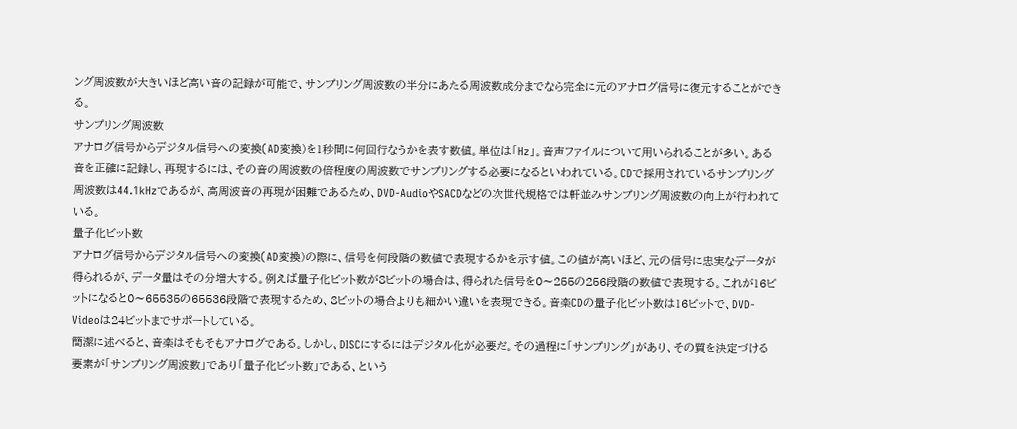ング周波数が大きいほど高い音の記録が可能で、サンプリング周波数の半分にあたる周波数成分までなら完全に元のアナログ信号に復元することができる。
サンプリング周波数
アナログ信号からデジタル信号への変換(AD変換)を1秒間に何回行なうかを表す数値。単位は「Hz」。音声ファイルについて用いられることが多い。ある音を正確に記録し、再現するには、その音の周波数の倍程度の周波数でサンプリングする必要になるといわれている。CDで採用されているサンプリング周波数は44.1kHzであるが、高周波音の再現が困難であるため、DVD-AudioやSACDなどの次世代規格では軒並みサンプリング周波数の向上が行われている。
量子化ビット数
アナログ信号からデジタル信号への変換(AD変換)の際に、信号を何段階の数値で表現するかを示す値。この値が高いほど、元の信号に忠実なデータが得られるが、データ量はその分増大する。例えば量子化ビット数が8ビットの場合は、得られた信号を0〜255の256段階の数値で表現する。これが16ビットになると0〜65535の65536段階で表現するため、8ビットの場合よりも細かい違いを表現できる。音楽CDの量子化ビット数は16ビットで、DVD-Videoは24ビットまでサポートしている。
簡潔に述べると、音楽はそもそもアナログである。しかし、DISCにするにはデジタル化が必要だ。その過程に「サンプリング」があり、その質を決定づける要素が「サンプリング周波数」であり「量子化ビット数」である、という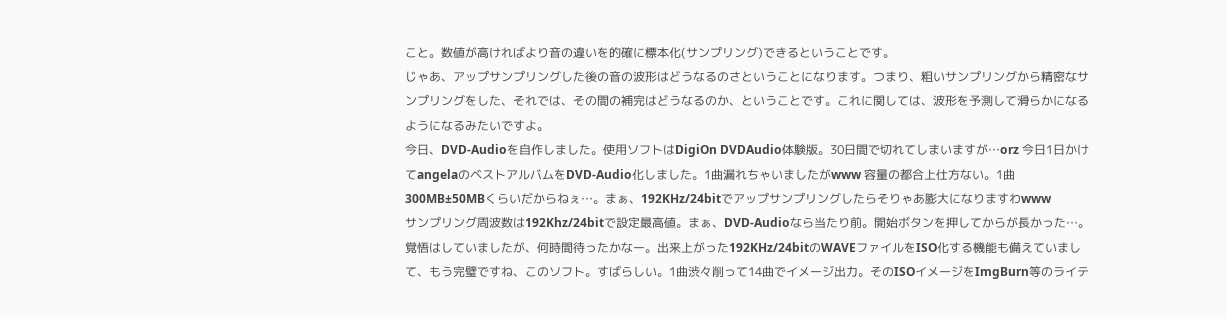こと。数値が高ければより音の違いを的確に標本化(サンプリング)できるということです。
じゃあ、アップサンプリングした後の音の波形はどうなるのさということになります。つまり、粗いサンプリングから精密なサンプリングをした、それでは、その間の補完はどうなるのか、ということです。これに関しては、波形を予測して滑らかになるようになるみたいですよ。
今日、DVD-Audioを自作しました。使用ソフトはDigiOn DVDAudio体験版。30日間で切れてしまいますが…orz 今日1日かけてangelaのベストアルバムをDVD-Audio化しました。1曲漏れちゃいましたがwww 容量の都合上仕方ない。1曲300MB±50MBくらいだからねぇ…。まぁ、192KHz/24bitでアップサンプリングしたらそりゃあ膨大になりますわwww
サンプリング周波数は192Khz/24bitで設定最高値。まぁ、DVD-Audioなら当たり前。開始ボタンを押してからが長かった…。覚悟はしていましたが、何時間待ったかなー。出来上がった192KHz/24bitのWAVEファイルをISO化する機能も備えていまして、もう完璧ですね、このソフト。すばらしい。1曲渋々削って14曲でイメージ出力。そのISOイメージをImgBurn等のライテ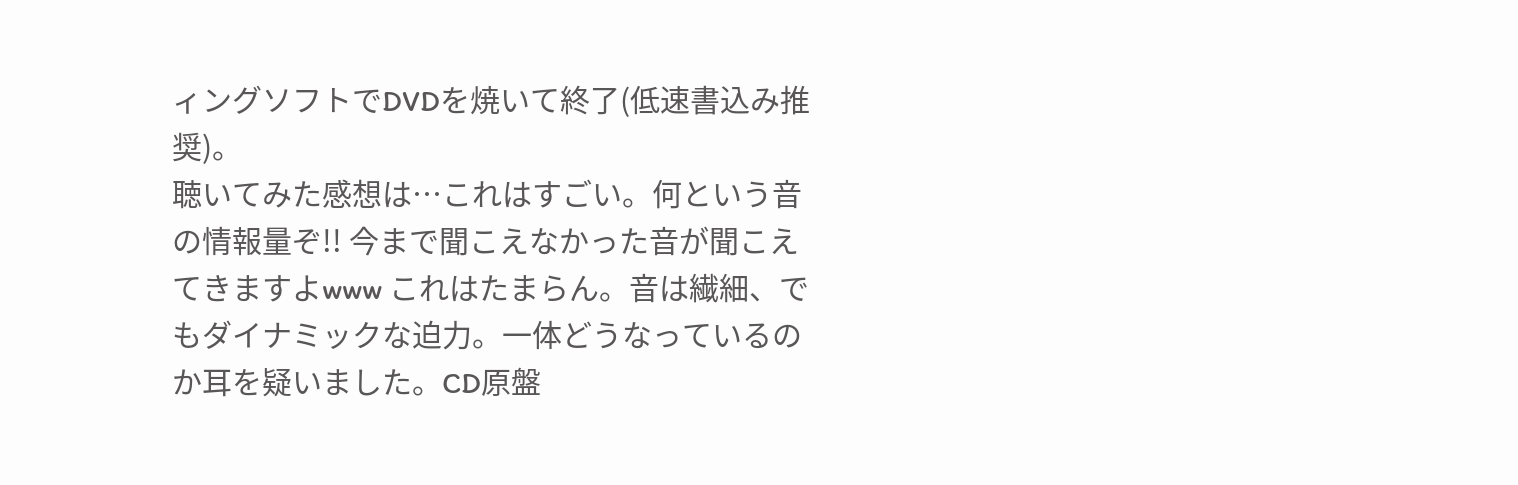ィングソフトでDVDを焼いて終了(低速書込み推奨)。
聴いてみた感想は…これはすごい。何という音の情報量ぞ!! 今まで聞こえなかった音が聞こえてきますよwww これはたまらん。音は繊細、でもダイナミックな迫力。一体どうなっているのか耳を疑いました。CD原盤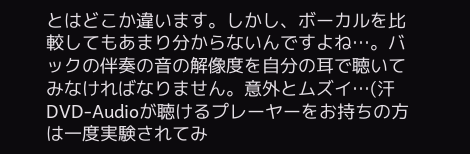とはどこか違います。しかし、ボーカルを比較してもあまり分からないんですよね…。バックの伴奏の音の解像度を自分の耳で聴いてみなければなりません。意外とムズイ…(汗
DVD-Audioが聴けるプレーヤーをお持ちの方は一度実験されてみ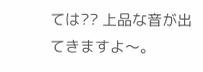ては?? 上品な音が出てきますよ〜。